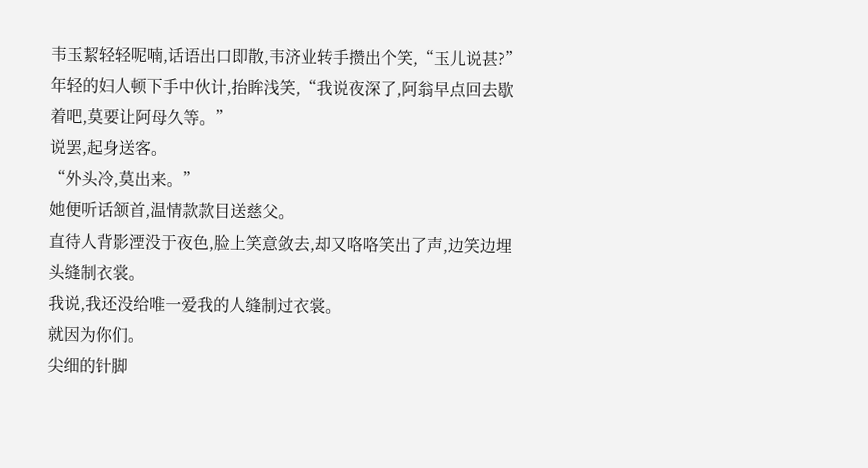韦玉絜轻轻呢喃,话语出口即散,韦济业转手攒出个笑,“玉儿说甚?”
年轻的妇人顿下手中伙计,抬眸浅笑,“我说夜深了,阿翁早点回去歇着吧,莫要让阿母久等。”
说罢,起身送客。
“外头冷,莫出来。”
她便听话颔首,温情款款目送慈父。
直待人背影湮没于夜色,脸上笑意敛去,却又咯咯笑出了声,边笑边埋头缝制衣裳。
我说,我还没给唯一爱我的人缝制过衣裳。
就因为你们。
尖细的针脚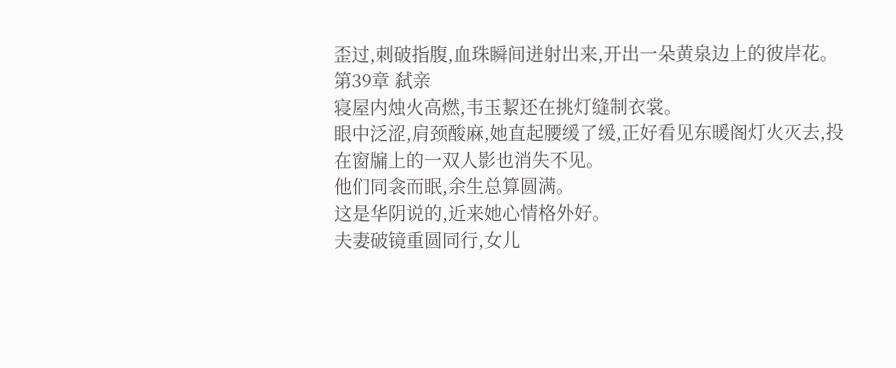歪过,刺破指腹,血珠瞬间迸射出来,开出一朵黄泉边上的彼岸花。
第39章 弑亲
寝屋内烛火高燃,韦玉絜还在挑灯缝制衣裳。
眼中泛涩,肩颈酸麻,她直起腰缓了缓,正好看见东暖阁灯火灭去,投在窗牖上的一双人影也消失不见。
他们同衾而眠,余生总算圆满。
这是华阴说的,近来她心情格外好。
夫妻破镜重圆同行,女儿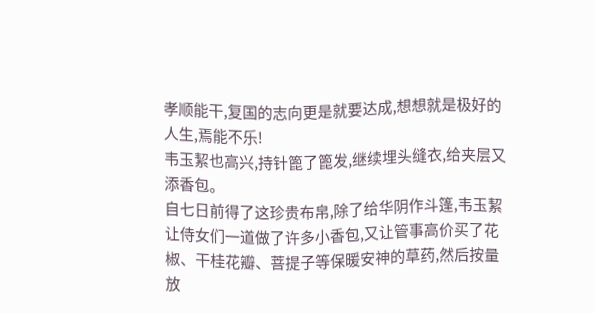孝顺能干,复国的志向更是就要达成,想想就是极好的人生,焉能不乐!
韦玉絜也高兴,持针篦了篦发,继续埋头缝衣,给夹层又添香包。
自七日前得了这珍贵布帛,除了给华阴作斗篷,韦玉絜让侍女们一道做了许多小香包,又让管事高价买了花椒、干桂花瓣、菩提子等保暖安神的草药,然后按量放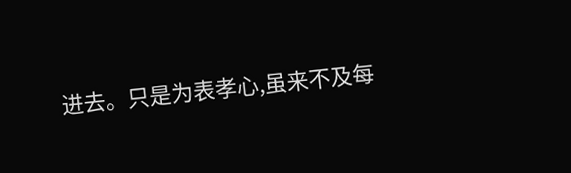进去。只是为表孝心,虽来不及每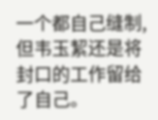一个都自己缝制,但韦玉絜还是将封口的工作留给了自己。